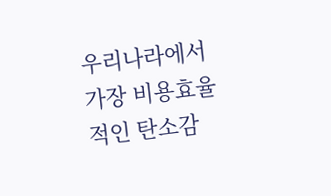우리나라에서 가장 비용효율적인 탄소감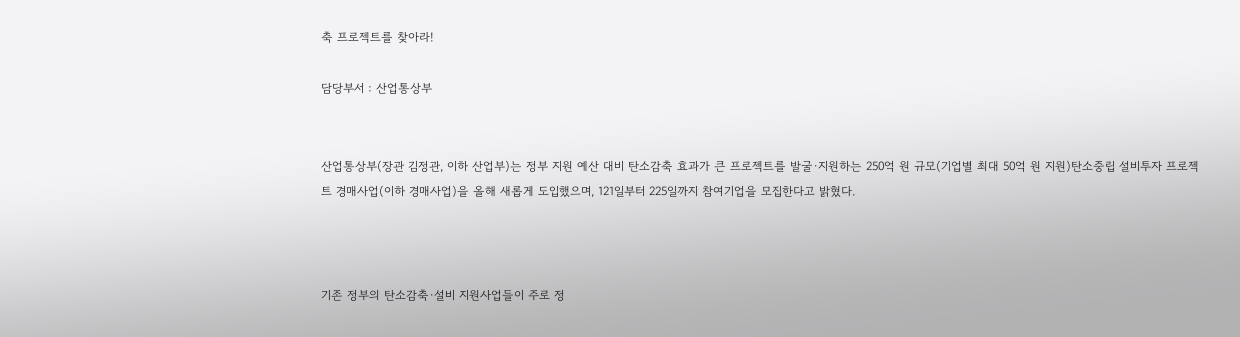축 프로젝트를 찾아라!

담당부서 : 산업통상부


산업통상부(장관 김정관, 이하 산업부)는 정부 지원 예산 대비 탄소감축 효과가 큰 프로젝트를 발굴·지원하는 250억 원 규모(기업별 최대 50억 원 지원)탄소중립 설비투자 프로젝트 경매사업(이하 경매사업)을 올해 새롭게 도입했으며, 121일부터 225일까지 참여기업을 모집한다고 밝혔다.



기존 정부의 탄소감축·설비 지원사업들이 주로 정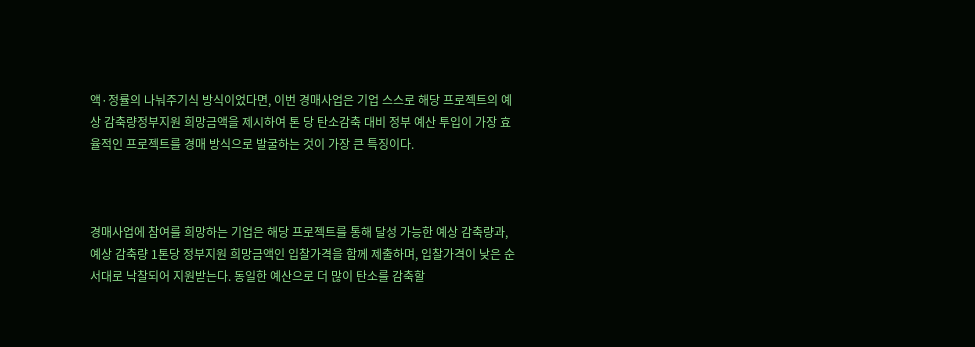액·정률의 나눠주기식 방식이었다면, 이번 경매사업은 기업 스스로 해당 프로젝트의 예상 감축량정부지원 희망금액을 제시하여 톤 당 탄소감축 대비 정부 예산 투입이 가장 효율적인 프로젝트를 경매 방식으로 발굴하는 것이 가장 큰 특징이다.



경매사업에 참여를 희망하는 기업은 해당 프로젝트를 통해 달성 가능한 예상 감축량과, 예상 감축량 1톤당 정부지원 희망금액인 입찰가격을 함께 제출하며, 입찰가격이 낮은 순서대로 낙찰되어 지원받는다. 동일한 예산으로 더 많이 탄소를 감축할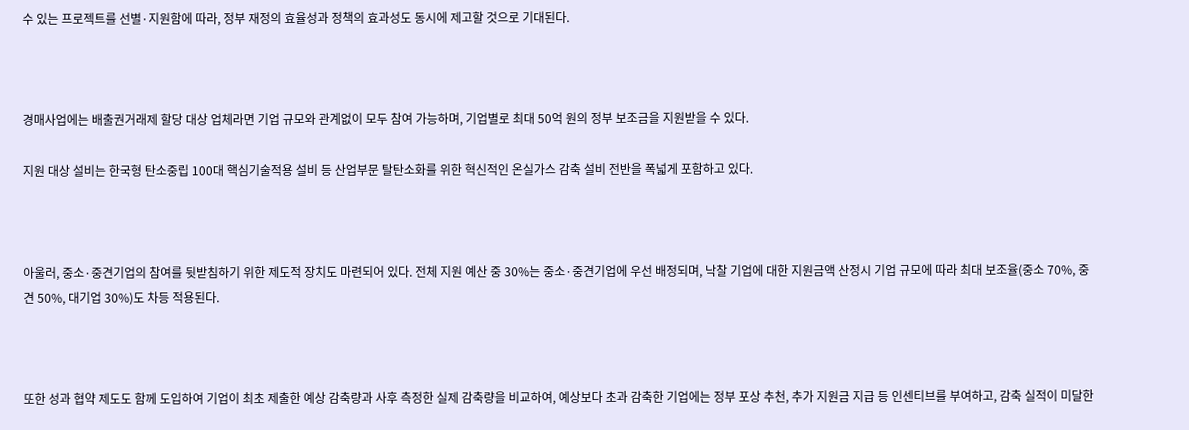수 있는 프로젝트를 선별·지원함에 따라, 정부 재정의 효율성과 정책의 효과성도 동시에 제고할 것으로 기대된다.



경매사업에는 배출권거래제 할당 대상 업체라면 기업 규모와 관계없이 모두 참여 가능하며, 기업별로 최대 50억 원의 정부 보조금을 지원받을 수 있다.

지원 대상 설비는 한국형 탄소중립 100대 핵심기술적용 설비 등 산업부문 탈탄소화를 위한 혁신적인 온실가스 감축 설비 전반을 폭넓게 포함하고 있다.



아울러, 중소·중견기업의 참여를 뒷받침하기 위한 제도적 장치도 마련되어 있다. 전체 지원 예산 중 30%는 중소·중견기업에 우선 배정되며, 낙찰 기업에 대한 지원금액 산정시 기업 규모에 따라 최대 보조율(중소 70%, 중견 50%, 대기업 30%)도 차등 적용된다.



또한 성과 협약 제도도 함께 도입하여 기업이 최초 제출한 예상 감축량과 사후 측정한 실제 감축량을 비교하여, 예상보다 초과 감축한 기업에는 정부 포상 추천, 추가 지원금 지급 등 인센티브를 부여하고, 감축 실적이 미달한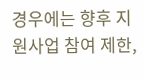경우에는 향후 지원사업 참여 제한,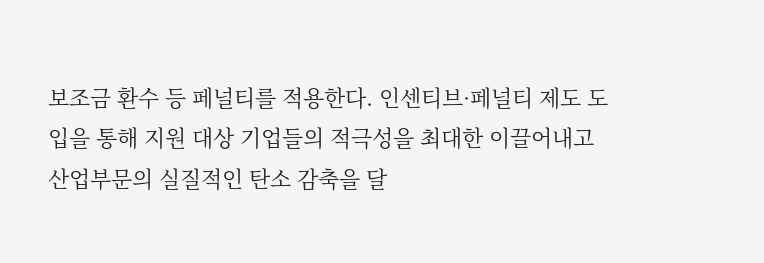보조금 환수 등 페널티를 적용한다. 인센티브·페널티 제도 도입을 통해 지원 대상 기업들의 적극성을 최대한 이끌어내고 산업부문의 실질적인 탄소 감축을 달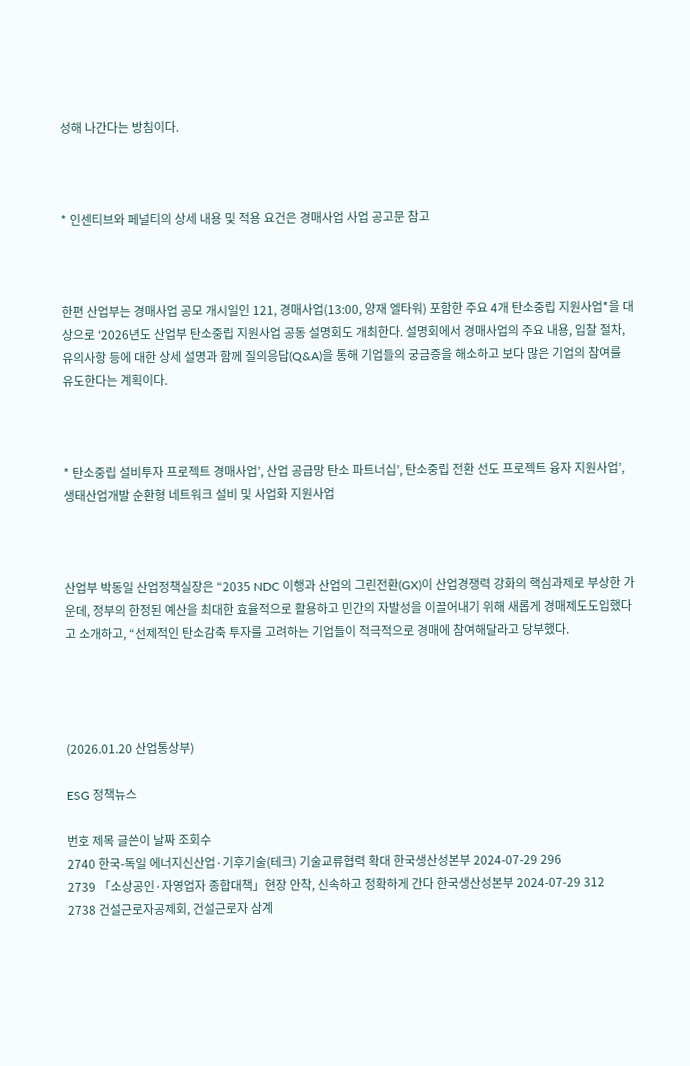성해 나간다는 방침이다.



* 인센티브와 페널티의 상세 내용 및 적용 요건은 경매사업 사업 공고문 참고



한편 산업부는 경매사업 공모 개시일인 121, 경매사업(13:00, 양재 엘타워) 포함한 주요 4개 탄소중립 지원사업*을 대상으로 ‘2026년도 산업부 탄소중립 지원사업 공동 설명회도 개최한다. 설명회에서 경매사업의 주요 내용, 입찰 절차, 유의사항 등에 대한 상세 설명과 함께 질의응답(Q&A)을 통해 기업들의 궁금증을 해소하고 보다 많은 기업의 참여를 유도한다는 계획이다.



* 탄소중립 설비투자 프로젝트 경매사업’, 산업 공급망 탄소 파트너십’, 탄소중립 전환 선도 프로젝트 융자 지원사업’, 생태산업개발 순환형 네트워크 설비 및 사업화 지원사업



산업부 박동일 산업정책실장은 “2035 NDC 이행과 산업의 그린전환(GX)이 산업경쟁력 강화의 핵심과제로 부상한 가운데, 정부의 한정된 예산을 최대한 효율적으로 활용하고 민간의 자발성을 이끌어내기 위해 새롭게 경매제도도입했다고 소개하고, “선제적인 탄소감축 투자를 고려하는 기업들이 적극적으로 경매에 참여해달라고 당부했다.




(2026.01.20 산업통상부)

ESG 정책뉴스

번호 제목 글쓴이 날짜 조회수
2740 한국-독일 에너지신산업·기후기술(테크) 기술교류협력 확대 한국생산성본부 2024-07-29 296
2739 「소상공인·자영업자 종합대책」현장 안착, 신속하고 정확하게 간다 한국생산성본부 2024-07-29 312
2738 건설근로자공제회, 건설근로자 삼계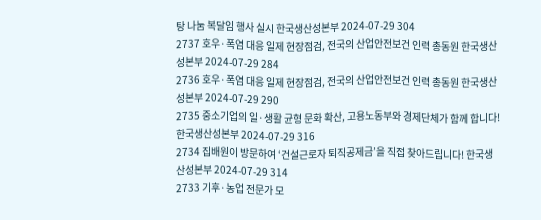탕 나눔 복달임 행사 실시 한국생산성본부 2024-07-29 304
2737 호우·폭염 대응 일제 현장점검, 전국의 산업안전보건 인력 총동원 한국생산성본부 2024-07-29 284
2736 호우·폭염 대응 일제 현장점검, 전국의 산업안전보건 인력 총동원 한국생산성본부 2024-07-29 290
2735 중소기업의 일·생활 균형 문화 확산, 고용노동부와 경제단체가 함께 합니다! 한국생산성본부 2024-07-29 316
2734 집배원이 방문하여 ‘건설근로자 퇴직공제금’을 직접 찾아드립니다! 한국생산성본부 2024-07-29 314
2733 기후·농업 전문가 모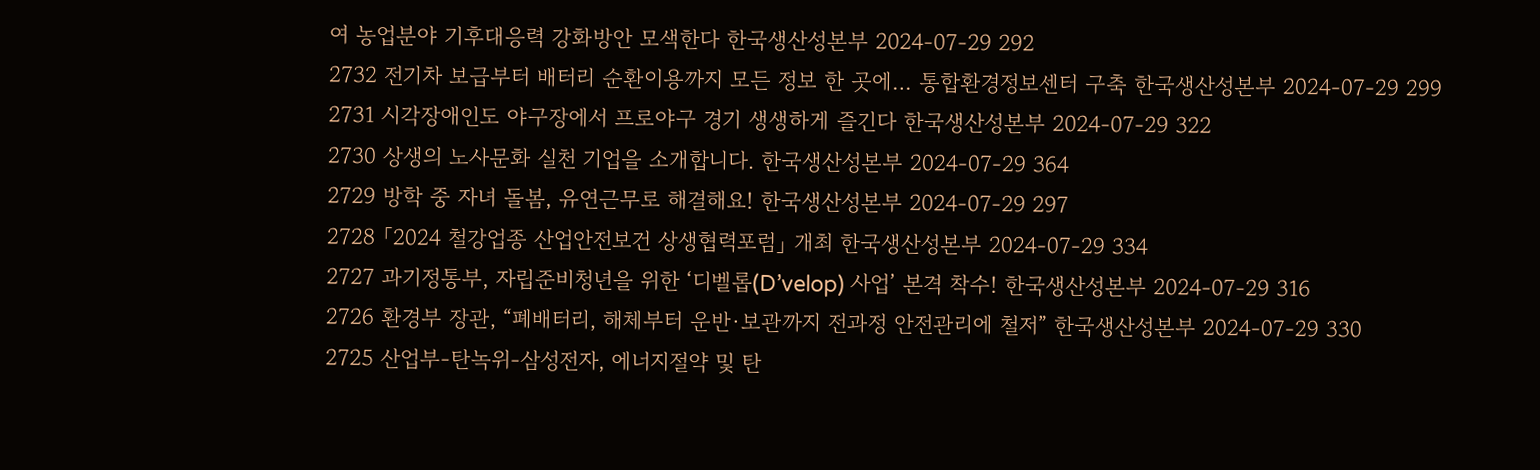여 농업분야 기후대응력 강화방안 모색한다 한국생산성본부 2024-07-29 292
2732 전기차 보급부터 배터리 순환이용까지 모든 정보 한 곳에… 통합환경정보센터 구축 한국생산성본부 2024-07-29 299
2731 시각장애인도 야구장에서 프로야구 경기 생생하게 즐긴다 한국생산성본부 2024-07-29 322
2730 상생의 노사문화 실천 기업을 소개합니다. 한국생산성본부 2024-07-29 364
2729 방학 중 자녀 돌봄, 유연근무로 해결해요! 한국생산성본부 2024-07-29 297
2728 「2024 철강업종 산업안전보건 상생협력포럼」 개최 한국생산성본부 2024-07-29 334
2727 과기정통부, 자립준비청년을 위한 ‘디벨롭(D’velop) 사업’ 본격 착수! 한국생산성본부 2024-07-29 316
2726 환경부 장관, “폐배터리, 해체부터 운반·보관까지 전과정 안전관리에 철저” 한국생산성본부 2024-07-29 330
2725 산업부-탄녹위-삼성전자, 에너지절약 및 탄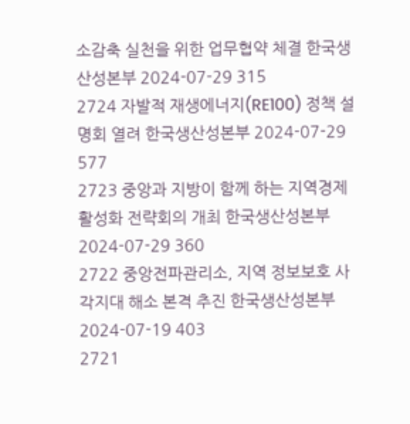소감축 실천을 위한 업무협약 체결 한국생산성본부 2024-07-29 315
2724 자발적 재생에너지(RE100) 정책 설명회 열려 한국생산성본부 2024-07-29 577
2723 중앙과 지방이 함께 하는 지역경제 활성화 전략회의 개최 한국생산성본부 2024-07-29 360
2722 중앙전파관리소, 지역 정보보호 사각지대 해소 본격 추진 한국생산성본부 2024-07-19 403
2721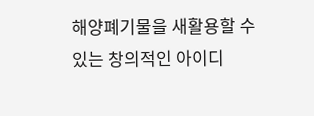해양폐기물을 새활용할 수 있는 창의적인 아이디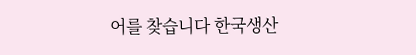어를 찾습니다 한국생산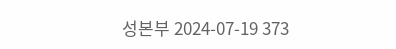성본부 2024-07-19 373